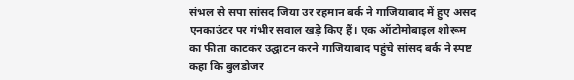संभल से सपा सांसद जिया उर रहमान बर्क ने गाजियाबाद में हुए असद एनकाउंटर पर गंभीर सवाल खड़े किए हैं। एक ऑटोमोबाइल शोरूम का फीता काटकर उद्घाटन करने गाजियाबाद पहुंचे सांसद बर्क ने स्पष्ट कहा कि बुलडोजर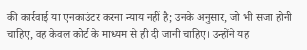की कार्रवाई या एनकाउंटर करना न्याय नहीं है; उनके अनुसार, जो भी सजा होनी चाहिए, वह केवल कोर्ट के माध्यम से ही दी जानी चाहिए। उन्होंने यह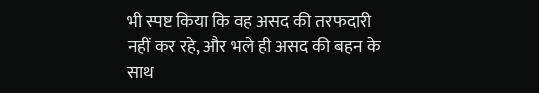भी स्पष्ट किया कि वह असद की तरफदारी नहीं कर रहे, और भले ही असद की बहन के साथ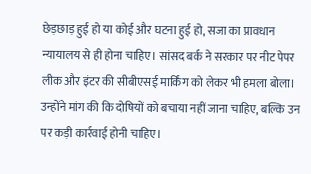छेड़छाड़ हुई हो या कोई और घटना हुई हो, सजा का प्रावधान न्यायालय से ही होना चाहिए। सांसद बर्क ने सरकार पर नीट पेपर लीक और इंटर की सीबीएसई मार्किंग को लेकर भी हमला बोला। उन्होंने मांग की कि दोषियों को बचाया नहीं जाना चाहिए, बल्कि उन पर कड़ी कार्रवाई होनी चाहिए।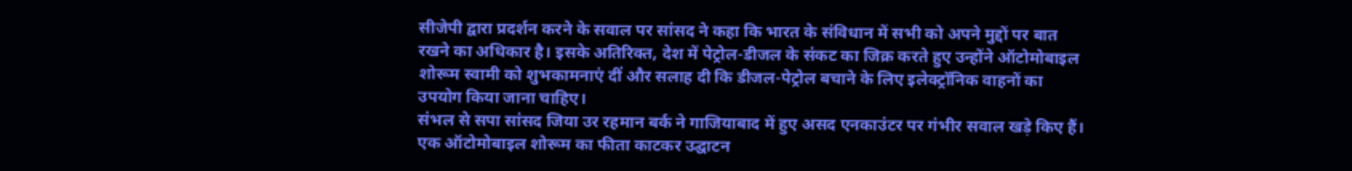सीजेपी द्वारा प्रदर्शन करने के सवाल पर सांसद ने कहा कि भारत के संविधान में सभी को अपने मुद्दों पर बात रखने का अधिकार है। इसके अतिरिक्त, देश में पेट्रोल-डीजल के संकट का जिक्र करते हुए उन्होंने ऑटोमोबाइल शोरूम स्वामी को शुभकामनाएं दीं और सलाह दी कि डीजल-पेट्रोल बचाने के लिए इलेक्ट्रॉनिक वाहनों का उपयोग किया जाना चाहिए।
संभल से सपा सांसद जिया उर रहमान बर्क ने गाजियाबाद में हुए असद एनकाउंटर पर गंभीर सवाल खड़े किए हैं। एक ऑटोमोबाइल शोरूम का फीता काटकर उद्घाटन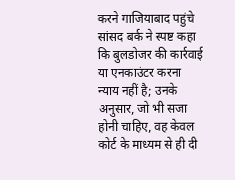करने गाजियाबाद पहुंचे सांसद बर्क ने स्पष्ट कहा कि बुलडोजर की कार्रवाई या एनकाउंटर करना न्याय नहीं है; उनके अनुसार, जो भी सजा होनी चाहिए, वह केवल कोर्ट के माध्यम से ही दी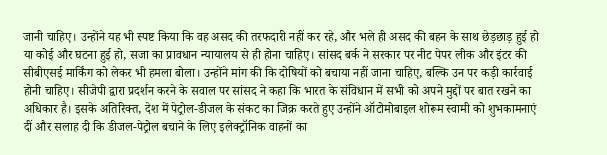जानी चाहिए। उन्होंने यह भी स्पष्ट किया कि वह असद की तरफदारी नहीं कर रहे, और भले ही असद की बहन के साथ छेड़छाड़ हुई हो या कोई और घटना हुई हो, सजा का प्रावधान न्यायालय से ही होना चाहिए। सांसद बर्क ने सरकार पर नीट पेपर लीक और इंटर की सीबीएसई मार्किंग को लेकर भी हमला बोला। उन्होंने मांग की कि दोषियों को बचाया नहीं जाना चाहिए, बल्कि उन पर कड़ी कार्रवाई होनी चाहिए। सीजेपी द्वारा प्रदर्शन करने के सवाल पर सांसद ने कहा कि भारत के संविधान में सभी को अपने मुद्दों पर बात रखने का अधिकार है। इसके अतिरिक्त, देश में पेट्रोल-डीजल के संकट का जिक्र करते हुए उन्होंने ऑटोमोबाइल शोरूम स्वामी को शुभकामनाएं दीं और सलाह दी कि डीजल-पेट्रोल बचाने के लिए इलेक्ट्रॉनिक वाहनों का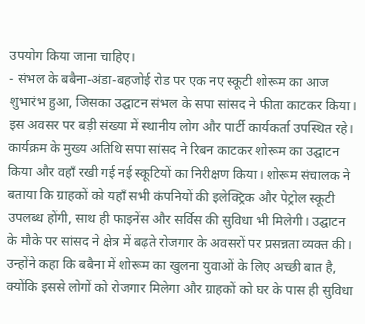उपयोग किया जाना चाहिए।
- संभल के बबैना-अंडा-बहजोई रोड पर एक नए स्कूटी शोरूम का आज शुभारंभ हुआ, जिसका उद्घाटन संभल के सपा सांसद ने फीता काटकर किया। इस अवसर पर बड़ी संख्या में स्थानीय लोग और पार्टी कार्यकर्ता उपस्थित रहे। कार्यक्रम के मुख्य अतिथि सपा सांसद ने रिबन काटकर शोरूम का उद्घाटन किया और वहाँ रखी गई नई स्कूटियों का निरीक्षण किया। शोरूम संचालक ने बताया कि ग्राहकों को यहाँ सभी कंपनियों की इलेक्ट्रिक और पेट्रोल स्कूटी उपलब्ध होंगी, साथ ही फाइनेंस और सर्विस की सुविधा भी मिलेगी। उद्घाटन के मौके पर सांसद ने क्षेत्र में बढ़ते रोजगार के अवसरों पर प्रसन्नता व्यक्त की। उन्होंने कहा कि बबैना में शोरूम का खुलना युवाओं के लिए अच्छी बात है, क्योंकि इससे लोगों को रोजगार मिलेगा और ग्राहकों को घर के पास ही सुविधा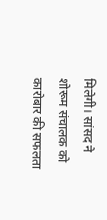मिलेगी। सांसद ने शोरूम संचालक को कारोबार की सफलता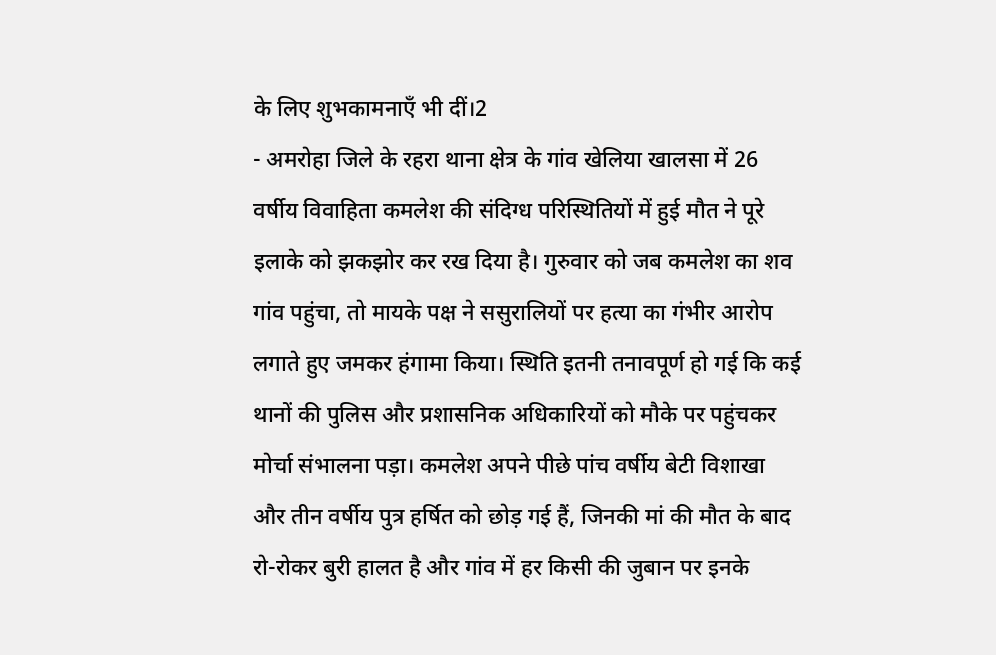के लिए शुभकामनाएँ भी दीं।2
- अमरोहा जिले के रहरा थाना क्षेत्र के गांव खेलिया खालसा में 26 वर्षीय विवाहिता कमलेश की संदिग्ध परिस्थितियों में हुई मौत ने पूरे इलाके को झकझोर कर रख दिया है। गुरुवार को जब कमलेश का शव गांव पहुंचा, तो मायके पक्ष ने ससुरालियों पर हत्या का गंभीर आरोप लगाते हुए जमकर हंगामा किया। स्थिति इतनी तनावपूर्ण हो गई कि कई थानों की पुलिस और प्रशासनिक अधिकारियों को मौके पर पहुंचकर मोर्चा संभालना पड़ा। कमलेश अपने पीछे पांच वर्षीय बेटी विशाखा और तीन वर्षीय पुत्र हर्षित को छोड़ गई हैं, जिनकी मां की मौत के बाद रो-रोकर बुरी हालत है और गांव में हर किसी की जुबान पर इनके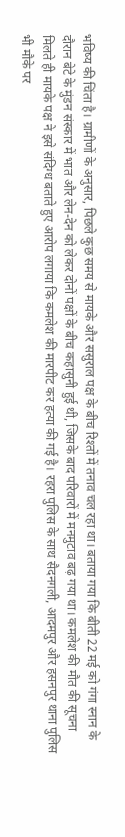भविष्य की चिंता है। ग्रामीणों के अनुसार, पिछले कुछ समय से मायके और ससुराल पक्ष के बीच रिश्तों में तनाव चल रहा था। बताया गया कि बीती 22 मई को गंगा स्नान के दौरान बेटे के मुंडन संस्कार में भात और लेन-देन को लेकर दोनों पक्षों के बीच कहासुनी हुई थी, जिसके बाद परिवारों में मनमुटाव बढ़ गया था। कमलेश की मौत की सूचना मिलते ही मायके पक्ष ने इसे संदिग्ध बताते हुए आरोप लगाया कि कमलेश की मारपीट कर हत्या की गई है। रहरा पुलिस के साथ सैदनगली, आदमपुर और हसनपुर थाना पुलिस भी मौके पर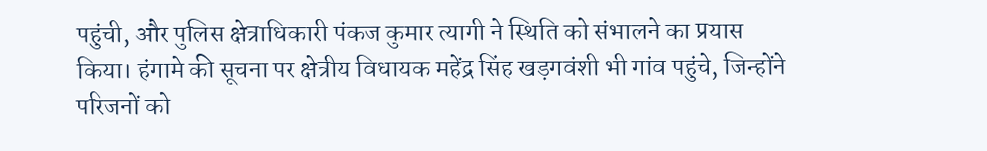पहुंची, और पुलिस क्षेत्राधिकारी पंकज कुमार त्यागी ने स्थिति को संभालने का प्रयास किया। हंगामे की सूचना पर क्षेत्रीय विधायक महेंद्र सिंह खड़गवंशी भी गांव पहुंचे, जिन्होंने परिजनों को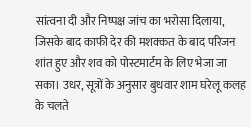सांत्वना दी और निष्पक्ष जांच का भरोसा दिलाया, जिसके बाद काफी देर की मशक्कत के बाद परिजन शांत हुए और शव को पोस्टमार्टम के लिए भेजा जा सका। उधर, सूत्रों के अनुसार बुधवार शाम घरेलू कलह के चलते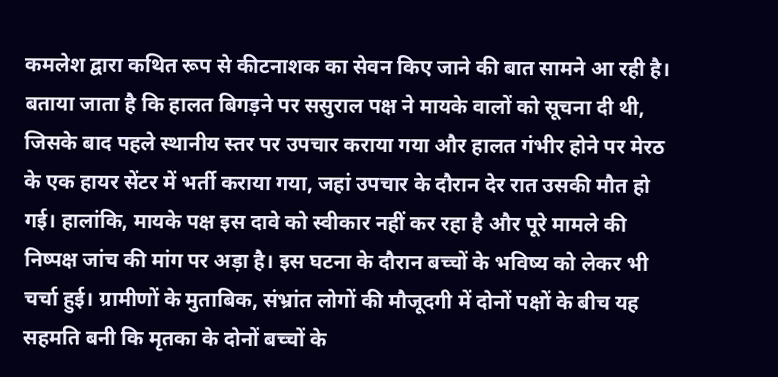कमलेश द्वारा कथित रूप से कीटनाशक का सेवन किए जाने की बात सामने आ रही है। बताया जाता है कि हालत बिगड़ने पर ससुराल पक्ष ने मायके वालों को सूचना दी थी, जिसके बाद पहले स्थानीय स्तर पर उपचार कराया गया और हालत गंभीर होने पर मेरठ के एक हायर सेंटर में भर्ती कराया गया, जहां उपचार के दौरान देर रात उसकी मौत हो गई। हालांकि, मायके पक्ष इस दावे को स्वीकार नहीं कर रहा है और पूरे मामले की निष्पक्ष जांच की मांग पर अड़ा है। इस घटना के दौरान बच्चों के भविष्य को लेकर भी चर्चा हुई। ग्रामीणों के मुताबिक, संभ्रांत लोगों की मौजूदगी में दोनों पक्षों के बीच यह सहमति बनी कि मृतका के दोनों बच्चों के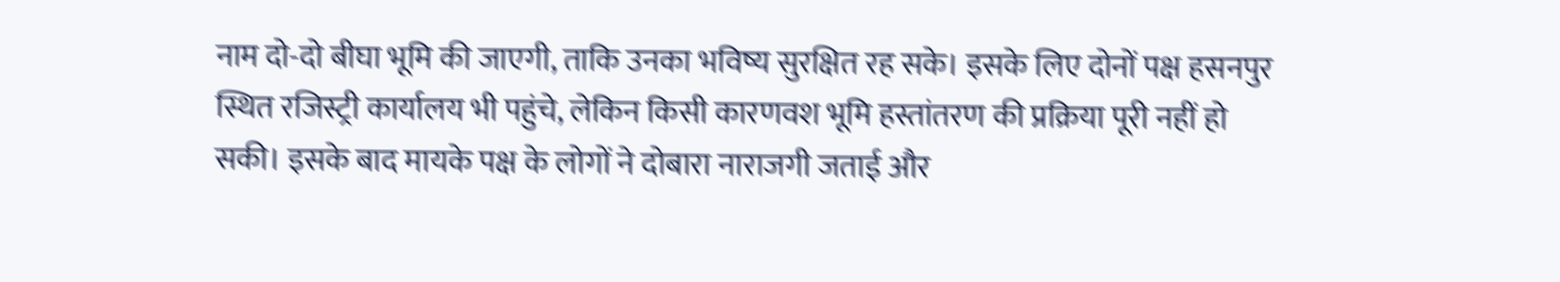नाम दो-दो बीघा भूमि की जाएगी, ताकि उनका भविष्य सुरक्षित रह सके। इसके लिए दोनों पक्ष हसनपुर स्थित रजिस्ट्री कार्यालय भी पहुंचे, लेकिन किसी कारणवश भूमि हस्तांतरण की प्रक्रिया पूरी नहीं हो सकी। इसके बाद मायके पक्ष के लोगों ने दोबारा नाराजगी जताई और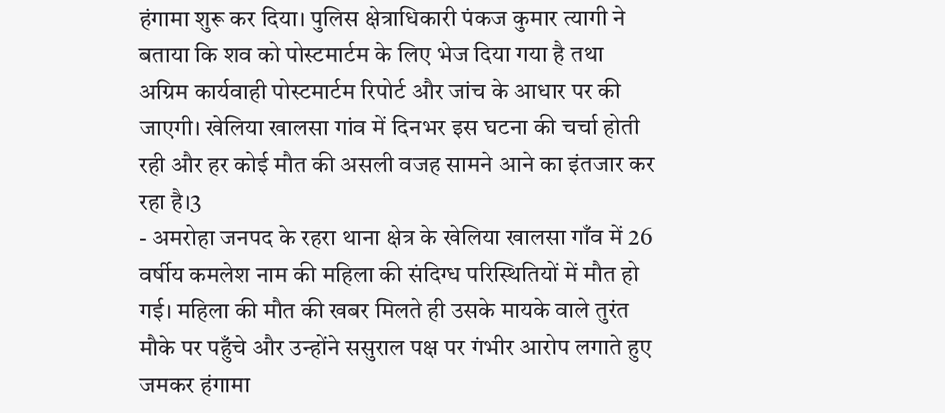हंगामा शुरू कर दिया। पुलिस क्षेत्राधिकारी पंकज कुमार त्यागी ने बताया कि शव को पोस्टमार्टम के लिए भेज दिया गया है तथा अग्रिम कार्यवाही पोस्टमार्टम रिपोर्ट और जांच के आधार पर की जाएगी। खेलिया खालसा गांव में दिनभर इस घटना की चर्चा होती रही और हर कोई मौत की असली वजह सामने आने का इंतजार कर रहा है।3
- अमरोहा जनपद के रहरा थाना क्षेत्र के खेलिया खालसा गाँव में 26 वर्षीय कमलेश नाम की महिला की संदिग्ध परिस्थितियों में मौत हो गई। महिला की मौत की खबर मिलते ही उसके मायके वाले तुरंत मौके पर पहुँचे और उन्होंने ससुराल पक्ष पर गंभीर आरोप लगाते हुए जमकर हंगामा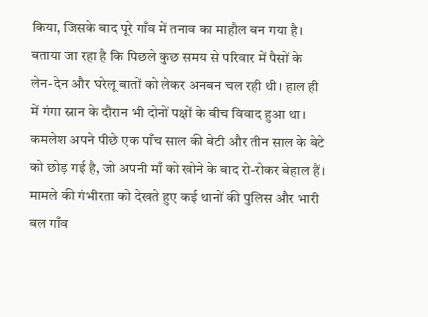किया, जिसके बाद पूरे गाँव में तनाव का माहौल बन गया है। बताया जा रहा है कि पिछले कुछ समय से परिवार में पैसों के लेन-देन और घरेलू बातों को लेकर अनबन चल रही थी। हाल ही में गंगा स्नान के दौरान भी दोनों पक्षों के बीच विवाद हुआ था। कमलेश अपने पीछे एक पाँच साल की बेटी और तीन साल के बेटे को छोड़ गई है, जो अपनी माँ को खोने के बाद रो-रोकर बेहाल हैं। मामले की गंभीरता को देखते हुए कई थानों की पुलिस और भारी बल गाँव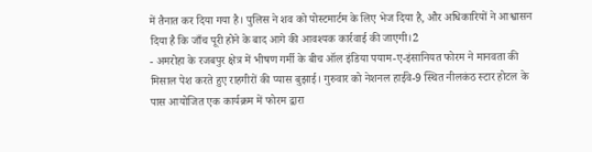में तैनात कर दिया गया है। पुलिस ने शव को पोस्टमार्टम के लिए भेज दिया है, और अधिकारियों ने आश्वासन दिया है कि जाँच पूरी होने के बाद आगे की आवश्यक कार्रवाई की जाएगी।2
- अमरोहा के रजबपुर क्षेत्र में भीषण गर्मी के बीच ऑल इंडिया पयाम-ए-इंसानियत फोरम ने मानवता की मिसाल पेश करते हुए राहगीरों की प्यास बुझाई। गुरुवार को नेशनल हाईवे-9 स्थित नीलकंठ स्टार होटल के पास आयोजित एक कार्यक्रम में फोरम द्वारा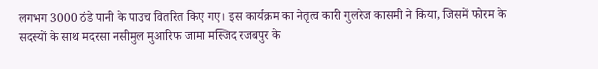लगभग 3000 ठंडे पानी के पाउच वितरित किए गए। इस कार्यक्रम का नेतृत्व कारी गुलरेज कासमी ने किया, जिसमें फोरम के सदस्यों के साथ मदरसा नसीमुल मुआरिफ जामा मस्जिद रजबपुर के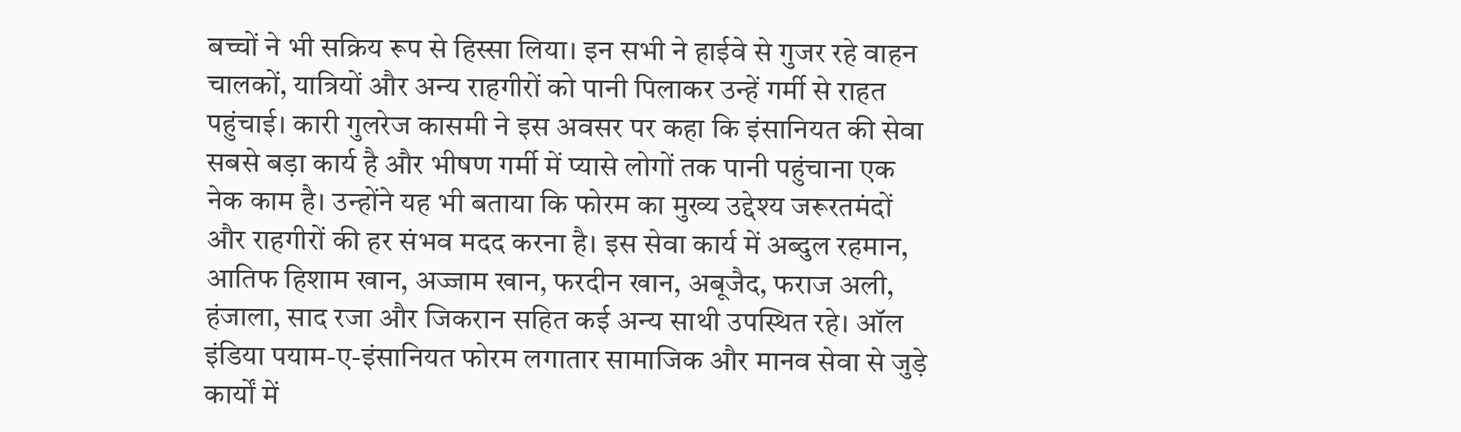बच्चों ने भी सक्रिय रूप से हिस्सा लिया। इन सभी ने हाईवे से गुजर रहे वाहन चालकों, यात्रियों और अन्य राहगीरों को पानी पिलाकर उन्हें गर्मी से राहत पहुंचाई। कारी गुलरेज कासमी ने इस अवसर पर कहा कि इंसानियत की सेवा सबसे बड़ा कार्य है और भीषण गर्मी में प्यासे लोगों तक पानी पहुंचाना एक नेक काम है। उन्होंने यह भी बताया कि फोरम का मुख्य उद्देश्य जरूरतमंदों और राहगीरों की हर संभव मदद करना है। इस सेवा कार्य में अब्दुल रहमान, आतिफ हिशाम खान, अज्जाम खान, फरदीन खान, अबूजैद, फराज अली, हंजाला, साद रजा और जिकरान सहित कई अन्य साथी उपस्थित रहे। ऑल इंडिया पयाम-ए-इंसानियत फोरम लगातार सामाजिक और मानव सेवा से जुड़े कार्यों में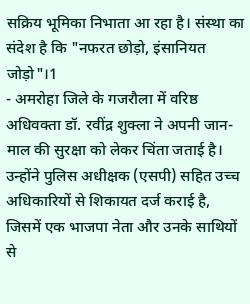सक्रिय भूमिका निभाता आ रहा है। संस्था का संदेश है कि "नफरत छोड़ो, इंसानियत जोड़ो"।1
- अमरोहा जिले के गजरौला में वरिष्ठ अधिवक्ता डॉ. रवींद्र शुक्ला ने अपनी जान-माल की सुरक्षा को लेकर चिंता जताई है। उन्होंने पुलिस अधीक्षक (एसपी) सहित उच्च अधिकारियों से शिकायत दर्ज कराई है, जिसमें एक भाजपा नेता और उनके साथियों से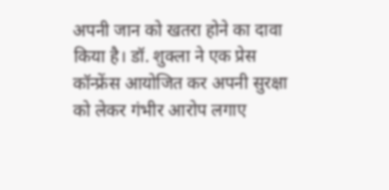अपनी जान को खतरा होने का दावा किया है। डॉ. शुक्ला ने एक प्रेस कॉन्फ्रेंस आयोजित कर अपनी सुरक्षा को लेकर गंभीर आरोप लगाए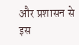और प्रशासन से इस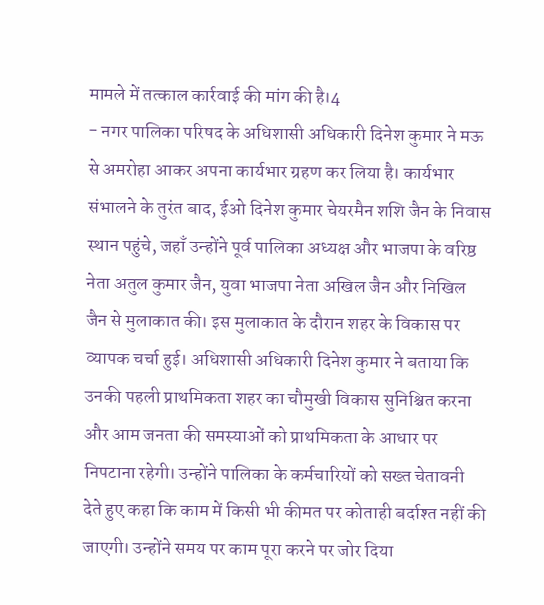मामले में तत्काल कार्रवाई की मांग की है।4
- नगर पालिका परिषद के अधिशासी अधिकारी दिनेश कुमार ने मऊ से अमरोहा आकर अपना कार्यभार ग्रहण कर लिया है। कार्यभार संभालने के तुरंत बाद, ईओ दिनेश कुमार चेयरमैन शशि जैन के निवास स्थान पहुंचे, जहाँ उन्होंने पूर्व पालिका अध्यक्ष और भाजपा के वरिष्ठ नेता अतुल कुमार जैन, युवा भाजपा नेता अखिल जैन और निखिल जैन से मुलाकात की। इस मुलाकात के दौरान शहर के विकास पर व्यापक चर्चा हुई। अधिशासी अधिकारी दिनेश कुमार ने बताया कि उनकी पहली प्राथमिकता शहर का चौमुखी विकास सुनिश्चित करना और आम जनता की समस्याओं को प्राथमिकता के आधार पर निपटाना रहेगी। उन्होंने पालिका के कर्मचारियों को सख्त चेतावनी देते हुए कहा कि काम में किसी भी कीमत पर कोताही बर्दाश्त नहीं की जाएगी। उन्होंने समय पर काम पूरा करने पर जोर दिया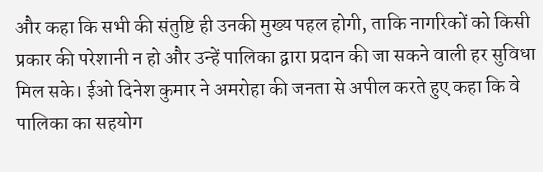और कहा कि सभी की संतुष्टि ही उनकी मुख्य पहल होगी, ताकि नागरिकों को किसी प्रकार की परेशानी न हो और उन्हें पालिका द्वारा प्रदान की जा सकने वाली हर सुविधा मिल सके। ईओ दिनेश कुमार ने अमरोहा की जनता से अपील करते हुए कहा कि वे पालिका का सहयोग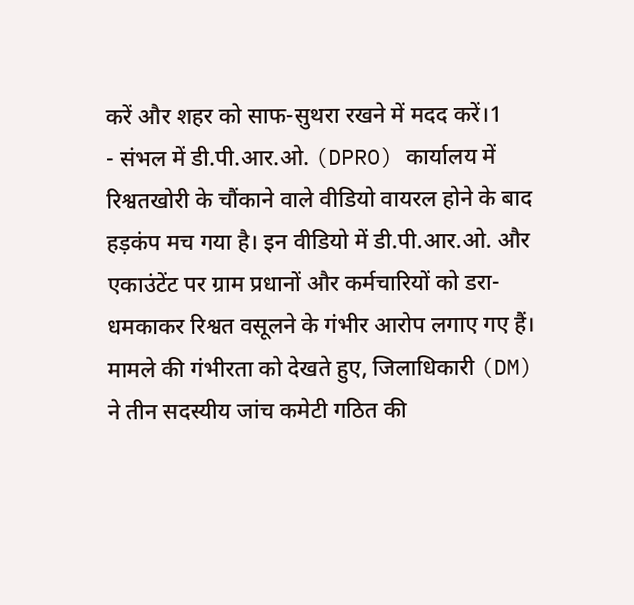करें और शहर को साफ-सुथरा रखने में मदद करें।1
- संभल में डी.पी.आर.ओ. (DPRO) कार्यालय में रिश्वतखोरी के चौंकाने वाले वीडियो वायरल होने के बाद हड़कंप मच गया है। इन वीडियो में डी.पी.आर.ओ. और एकाउंटेंट पर ग्राम प्रधानों और कर्मचारियों को डरा-धमकाकर रिश्वत वसूलने के गंभीर आरोप लगाए गए हैं। मामले की गंभीरता को देखते हुए, जिलाधिकारी (DM) ने तीन सदस्यीय जांच कमेटी गठित की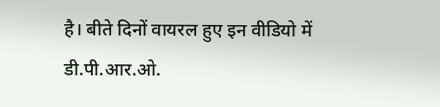है। बीते दिनों वायरल हुए इन वीडियो में डी.पी.आर.ओ.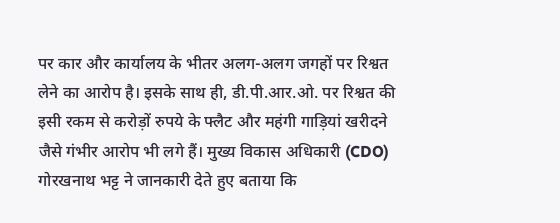पर कार और कार्यालय के भीतर अलग-अलग जगहों पर रिश्वत लेने का आरोप है। इसके साथ ही, डी.पी.आर.ओ. पर रिश्वत की इसी रकम से करोड़ों रुपये के फ्लैट और महंगी गाड़ियां खरीदने जैसे गंभीर आरोप भी लगे हैं। मुख्य विकास अधिकारी (CDO) गोरखनाथ भट्ट ने जानकारी देते हुए बताया कि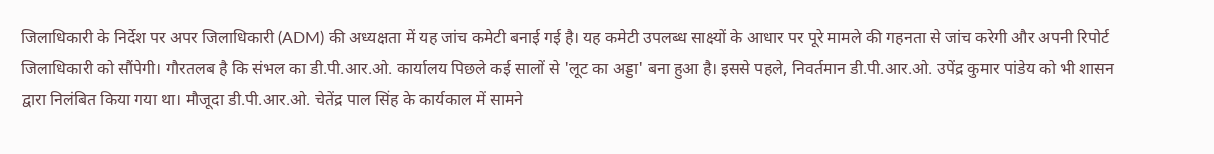जिलाधिकारी के निर्देश पर अपर जिलाधिकारी (ADM) की अध्यक्षता में यह जांच कमेटी बनाई गई है। यह कमेटी उपलब्ध साक्ष्यों के आधार पर पूरे मामले की गहनता से जांच करेगी और अपनी रिपोर्ट जिलाधिकारी को सौंपेगी। गौरतलब है कि संभल का डी.पी.आर.ओ. कार्यालय पिछले कई सालों से 'लूट का अड्डा' बना हुआ है। इससे पहले, निवर्तमान डी.पी.आर.ओ. उपेंद्र कुमार पांडेय को भी शासन द्वारा निलंबित किया गया था। मौजूदा डी.पी.आर.ओ. चेतेंद्र पाल सिंह के कार्यकाल में सामने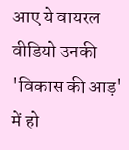आए ये वायरल वीडियो उनकी 'विकास की आड़' में हो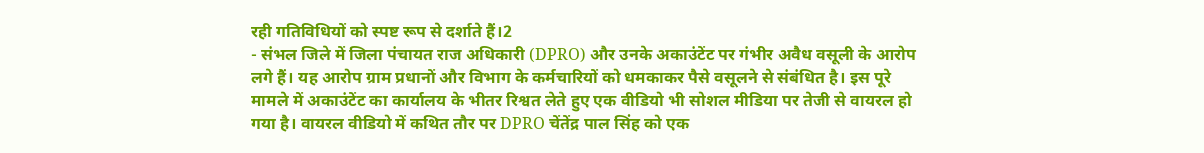रही गतिविधियों को स्पष्ट रूप से दर्शाते हैं।2
- संभल जिले में जिला पंचायत राज अधिकारी (DPRO) और उनके अकाउंटेंट पर गंभीर अवैध वसूली के आरोप लगे हैं। यह आरोप ग्राम प्रधानों और विभाग के कर्मचारियों को धमकाकर पैसे वसूलने से संबंधित है। इस पूरे मामले में अकाउंटेंट का कार्यालय के भीतर रिश्वत लेते हुए एक वीडियो भी सोशल मीडिया पर तेजी से वायरल हो गया है। वायरल वीडियो में कथित तौर पर DPRO चेंतेंद्र पाल सिंह को एक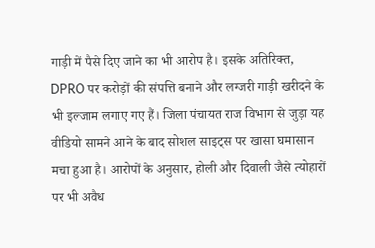गाड़ी में पैसे दिए जाने का भी आरोप है। इसके अतिरिक्त, DPRO पर करोड़ों की संपत्ति बनाने और लग्जरी गाड़ी खरीदने के भी इल्जाम लगाए गए हैं। जिला पंचायत राज विभाग से जुड़ा यह वीडियो सामने आने के बाद सोशल साइट्स पर खासा घमासान मचा हुआ है। आरोपों के अनुसार, होली और दिवाली जैसे त्योहारों पर भी अवैध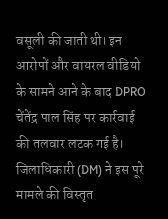वसूली की जाती थी। इन आरोपों और वायरल वीडियो के सामने आने के बाद DPRO चेंतेंद्र पाल सिंह पर कार्रवाई की तलवार लटक गई है। जिलाधिकारी (DM) ने इस पूरे मामले की विस्तृत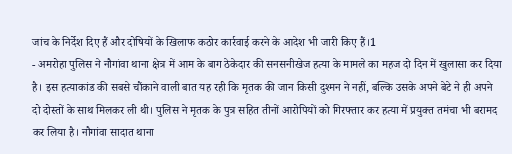जांच के निर्देश दिए हैं और दोषियों के खिलाफ कठोर कार्रवाई करने के आदेश भी जारी किए हैं।1
- अमरोहा पुलिस ने नौगांवा थाना क्षेत्र में आम के बाग ठेकेदार की सनसनीखेज हत्या के मामले का महज दो दिन में खुलासा कर दिया है। इस हत्याकांड की सबसे चौंकाने वाली बात यह रही कि मृतक की जान किसी दुश्मन ने नहीं, बल्कि उसके अपने बेटे ने ही अपने दो दोस्तों के साथ मिलकर ली थी। पुलिस ने मृतक के पुत्र सहित तीनों आरोपियों को गिरफ्तार कर हत्या में प्रयुक्त तमंचा भी बरामद कर लिया है। नौगांवा सादात थाना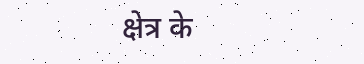क्षेत्र के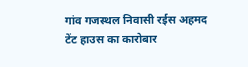गांव गजस्थल निवासी रईस अहमद टेंट हाउस का कारोबार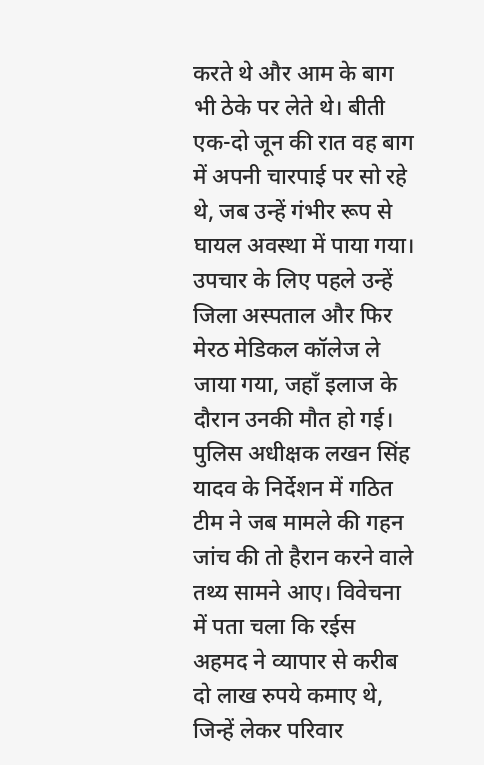करते थे और आम के बाग भी ठेके पर लेते थे। बीती एक-दो जून की रात वह बाग में अपनी चारपाई पर सो रहे थे, जब उन्हें गंभीर रूप से घायल अवस्था में पाया गया। उपचार के लिए पहले उन्हें जिला अस्पताल और फिर मेरठ मेडिकल कॉलेज ले जाया गया, जहाँ इलाज के दौरान उनकी मौत हो गई। पुलिस अधीक्षक लखन सिंह यादव के निर्देशन में गठित टीम ने जब मामले की गहन जांच की तो हैरान करने वाले तथ्य सामने आए। विवेचना में पता चला कि रईस अहमद ने व्यापार से करीब दो लाख रुपये कमाए थे, जिन्हें लेकर परिवार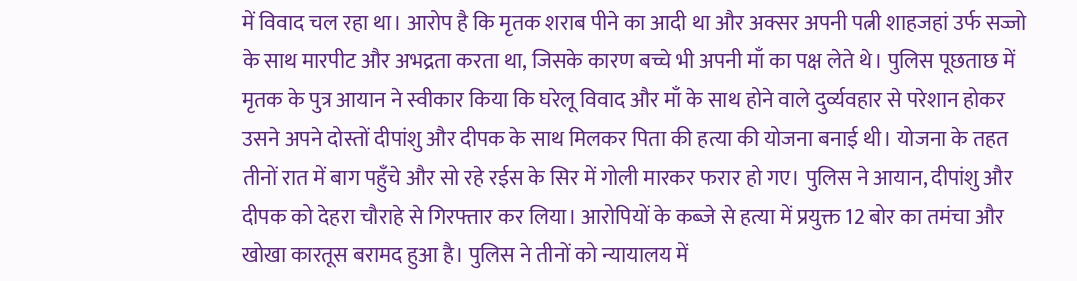में विवाद चल रहा था। आरोप है कि मृतक शराब पीने का आदी था और अक्सर अपनी पत्नी शाहजहां उर्फ सज्जो के साथ मारपीट और अभद्रता करता था, जिसके कारण बच्चे भी अपनी माँ का पक्ष लेते थे। पुलिस पूछताछ में मृतक के पुत्र आयान ने स्वीकार किया कि घरेलू विवाद और माँ के साथ होने वाले दुर्व्यवहार से परेशान होकर उसने अपने दोस्तों दीपांशु और दीपक के साथ मिलकर पिता की हत्या की योजना बनाई थी। योजना के तहत तीनों रात में बाग पहुँचे और सो रहे रईस के सिर में गोली मारकर फरार हो गए। पुलिस ने आयान, दीपांशु और दीपक को देहरा चौराहे से गिरफ्तार कर लिया। आरोपियों के कब्जे से हत्या में प्रयुक्त 12 बोर का तमंचा और खोखा कारतूस बरामद हुआ है। पुलिस ने तीनों को न्यायालय में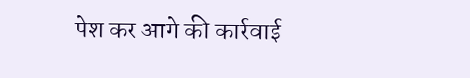पेश कर आगे की कार्रवाई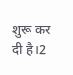शुरू कर दी है।2